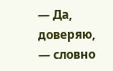— Да, доверяю, — словно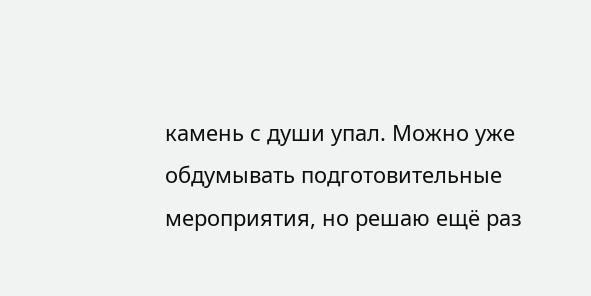камень с души упал. Можно уже обдумывать подготовительные мероприятия, но решаю ещё раз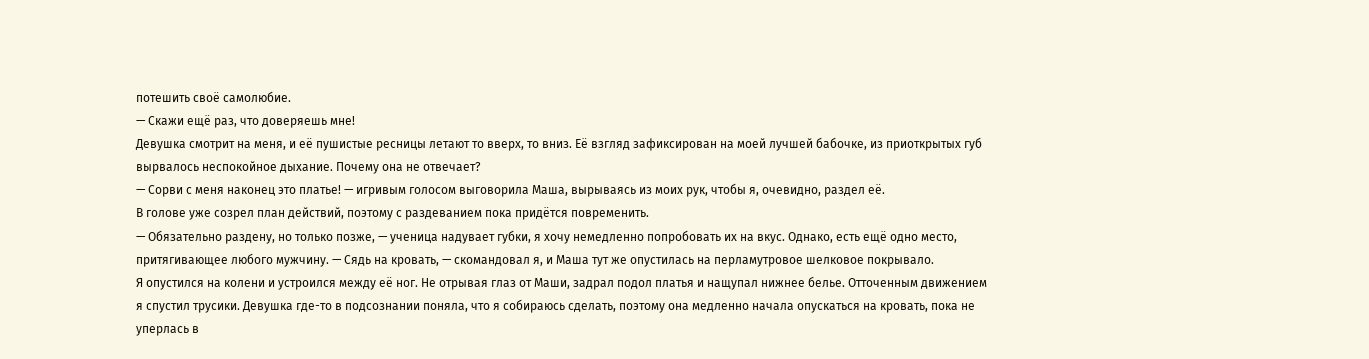потешить своё самолюбие.
— Скажи ещё раз, что доверяешь мне!
Девушка смотрит на меня, и её пушистые ресницы летают то вверх, то вниз. Её взгляд зафиксирован на моей лучшей бабочке, из приоткрытых губ вырвалось неспокойное дыхание. Почему она не отвечает?
— Сорви с меня наконец это платье! — игривым голосом выговорила Маша, вырываясь из моих рук, чтобы я, очевидно, раздел её.
В голове уже созрел план действий, поэтому с раздеванием пока придётся повременить.
— Обязательно раздену, но только позже, — ученица надувает губки, я хочу немедленно попробовать их на вкус. Однако, есть ещё одно место, притягивающее любого мужчину. — Сядь на кровать, — скомандовал я, и Маша тут же опустилась на перламутровое шелковое покрывало.
Я опустился на колени и устроился между её ног. Не отрывая глаз от Маши, задрал подол платья и нащупал нижнее белье. Отточенным движением я спустил трусики. Девушка где-то в подсознании поняла, что я собираюсь сделать, поэтому она медленно начала опускаться на кровать, пока не уперлась в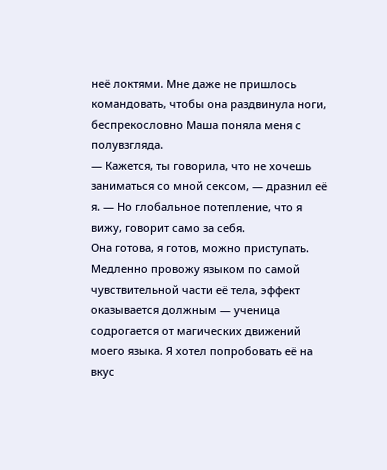неё локтями. Мне даже не пришлось командовать, чтобы она раздвинула ноги, беспрекословно Маша поняла меня с полувзгляда.
— Кажется, ты говорила, что не хочешь заниматься со мной сексом, — дразнил её я. — Но глобальное потепление, что я вижу, говорит само за себя.
Она готова, я готов, можно приступать.
Медленно провожу языком по самой чувствительной части её тела, эффект оказывается должным — ученица содрогается от магических движений моего языка. Я хотел попробовать её на вкус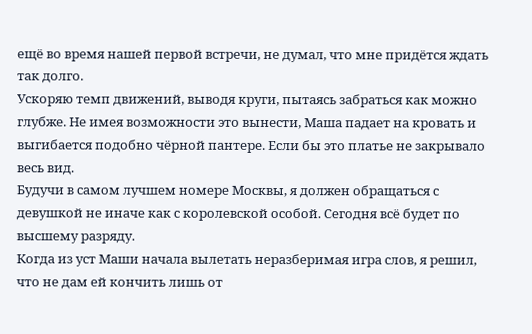ещё во время нашей первой встречи, не думал, что мне придётся ждать так долго.
Ускоряю темп движений, выводя круги, пытаясь забраться как можно глубже. Не имея возможности это вынести, Маша падает на кровать и выгибается подобно чёрной пантере. Если бы это платье не закрывало весь вид.
Будучи в самом лучшем номере Москвы, я должен обращаться с девушкой не иначе как с королевской особой. Сегодня всё будет по высшему разряду.
Когда из уст Маши начала вылетать неразберимая игра слов, я решил, что не дам ей кончить лишь от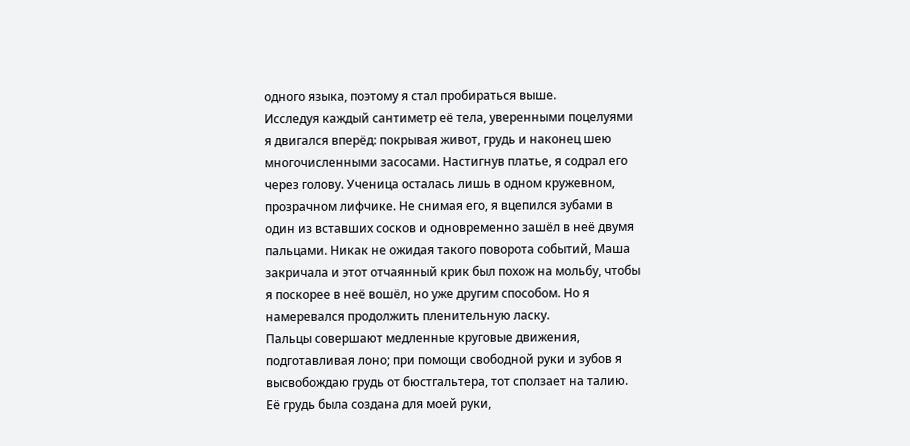одного языка, поэтому я стал пробираться выше.
Исследуя каждый сантиметр её тела, уверенными поцелуями я двигался вперёд: покрывая живот, грудь и наконец шею многочисленными засосами. Настигнув платье, я содрал его через голову. Ученица осталась лишь в одном кружевном, прозрачном лифчике. Не снимая его, я вцепился зубами в один из вставших сосков и одновременно зашёл в неё двумя пальцами. Никак не ожидая такого поворота событий, Маша закричала и этот отчаянный крик был похож на мольбу, чтобы я поскорее в неё вошёл, но уже другим способом. Но я намеревался продолжить пленительную ласку.
Пальцы совершают медленные круговые движения, подготавливая лоно; при помощи свободной руки и зубов я высвобождаю грудь от бюстгальтера, тот сползает на талию. Её грудь была создана для моей руки,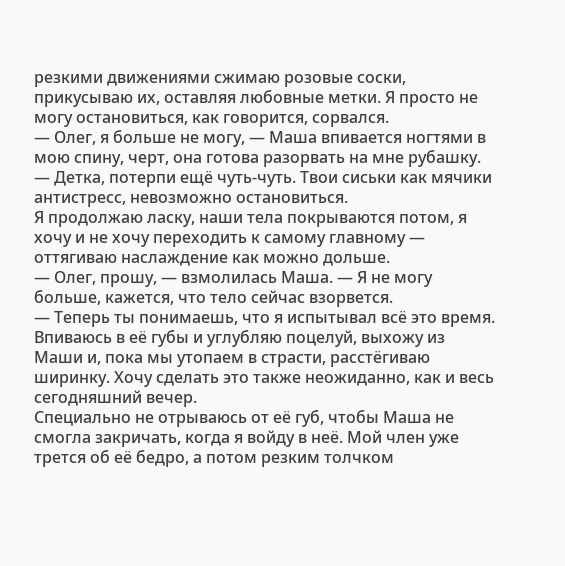резкими движениями сжимаю розовые соски, прикусываю их, оставляя любовные метки. Я просто не могу остановиться, как говорится, сорвался.
— Олег, я больше не могу, — Маша впивается ногтями в мою спину, черт, она готова разорвать на мне рубашку.
— Детка, потерпи ещё чуть-чуть. Твои сиськи как мячики антистресс, невозможно остановиться.
Я продолжаю ласку, наши тела покрываются потом, я хочу и не хочу переходить к самому главному — оттягиваю наслаждение как можно дольше.
— Олег, прошу, — взмолилась Маша. — Я не могу больше, кажется, что тело сейчас взорвется.
— Теперь ты понимаешь, что я испытывал всё это время.
Впиваюсь в её губы и углубляю поцелуй, выхожу из Маши и, пока мы утопаем в страсти, расстёгиваю ширинку. Хочу сделать это также неожиданно, как и весь сегодняшний вечер.
Специально не отрываюсь от её губ, чтобы Маша не смогла закричать, когда я войду в неё. Мой член уже трется об её бедро, а потом резким толчком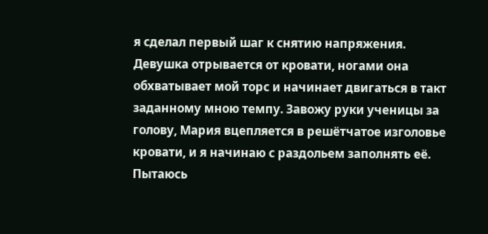я сделал первый шаг к снятию напряжения. Девушка отрывается от кровати, ногами она обхватывает мой торс и начинает двигаться в такт заданному мною темпу. Завожу руки ученицы за голову, Мария вцепляется в решётчатое изголовье кровати, и я начинаю с раздольем заполнять её.
Пытаюсь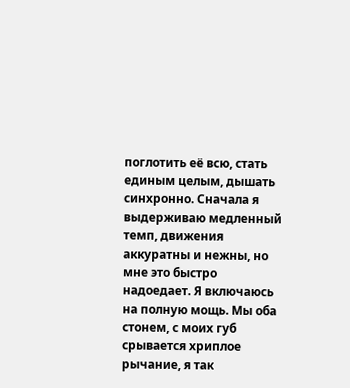поглотить её всю, стать единым целым, дышать синхронно. Сначала я выдерживаю медленный темп, движения аккуратны и нежны, но мне это быстро надоедает. Я включаюсь на полную мощь. Мы оба стонем, с моих губ срывается хриплое рычание, я так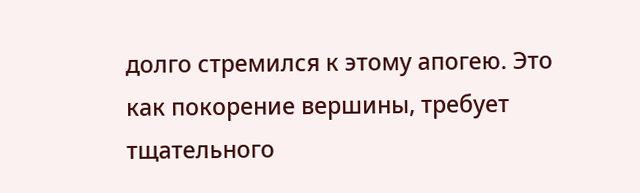долго стремился к этому апогею. Это как покорение вершины, требует тщательного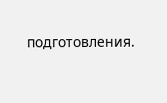подготовления.